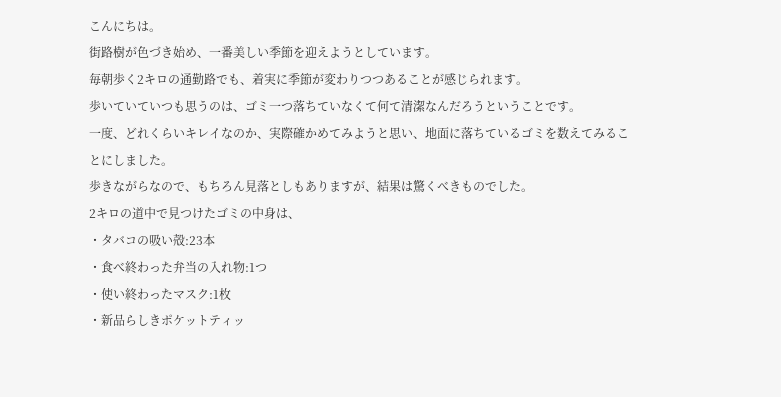こんにちは。
街路樹が色づき始め、一番美しい季節を迎えようとしています。
毎朝歩く2キロの通勤路でも、着実に季節が変わりつつあることが感じられます。
歩いていていつも思うのは、ゴミ一つ落ちていなくて何て清潔なんだろうということです。
一度、どれくらいキレイなのか、実際確かめてみようと思い、地面に落ちているゴミを数えてみることにしました。
歩きながらなので、もちろん見落としもありますが、結果は驚くべきものでした。
2キロの道中で見つけたゴミの中身は、
・タバコの吸い殻:23本
・食べ終わった弁当の入れ物:1つ
・使い終わったマスク:1枚
・新品らしきポケットティッ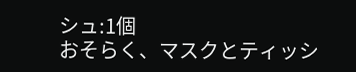シュ:1個
おそらく、マスクとティッシ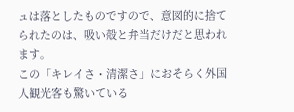ュは落としたものですので、意図的に捨てられたのは、吸い殻と弁当だけだと思われます。
この「キレイさ・清潔さ」におそらく外国人観光客も驚いている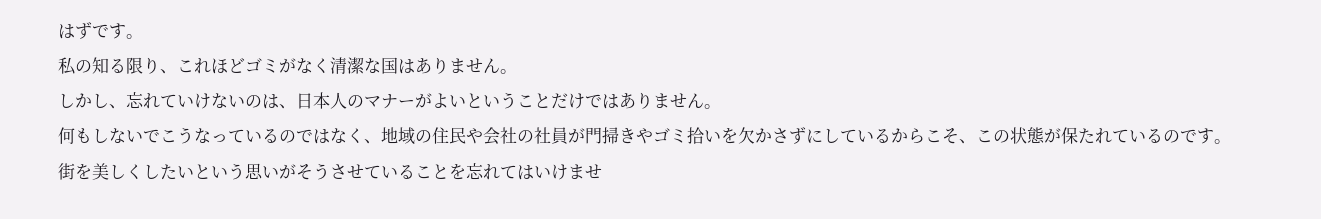はずです。
私の知る限り、これほどゴミがなく清潔な国はありません。
しかし、忘れていけないのは、日本人のマナーがよいということだけではありません。
何もしないでこうなっているのではなく、地域の住民や会社の社員が門掃きやゴミ拾いを欠かさずにしているからこそ、この状態が保たれているのです。
街を美しくしたいという思いがそうさせていることを忘れてはいけませ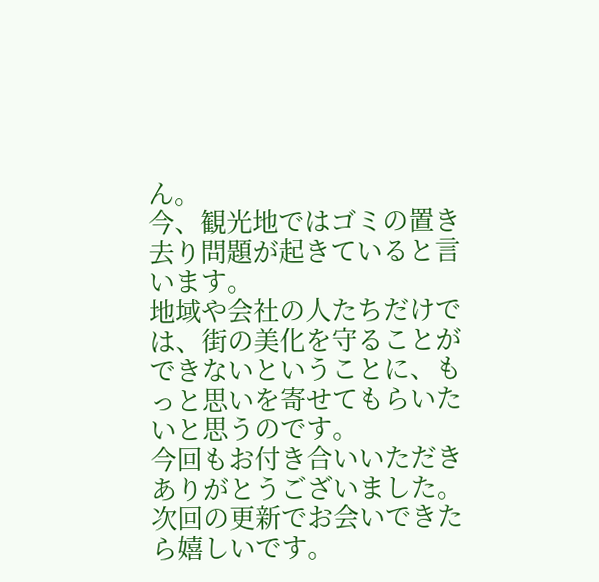ん。
今、観光地ではゴミの置き去り問題が起きていると言います。
地域や会社の人たちだけでは、街の美化を守ることができないということに、もっと思いを寄せてもらいたいと思うのです。
今回もお付き合いいただきありがとうございました。次回の更新でお会いできたら嬉しいです。